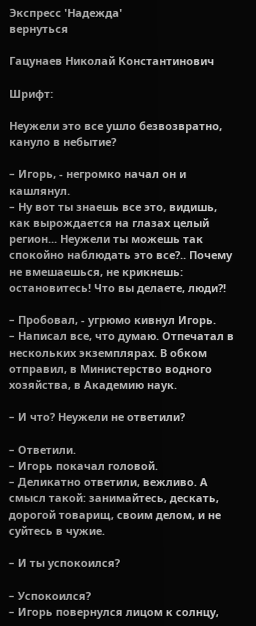Экспресс 'Надежда'
вернуться

Гацунаев Николай Константинович

Шрифт:

Неужели это все ушло безвозвратно, кануло в небытие?

– Игорь, - негромко начал он и кашлянул.
– Ну вот ты знаешь все это, видишь, как вырождается на глазах целый регион... Неужели ты можешь так спокойно наблюдать это все?.. Почему не вмешаешься, не крикнешь: остановитесь! Что вы делаете, люди?!

– Пробовал, - угрюмо кивнул Игорь.
– Написал все, что думаю. Отпечатал в нескольких экземплярах. В обком отправил, в Министерство водного хозяйства, в Академию наук.

– И что? Неужели не ответили?

– Ответили.
– Игорь покачал головой.
– Деликатно ответили, вежливо. А смысл такой: занимайтесь, дескать, дорогой товарищ, своим делом, и не суйтесь в чужие.

– И ты успокоился?

– Успокоился?
– Игорь повернулся лицом к солнцу,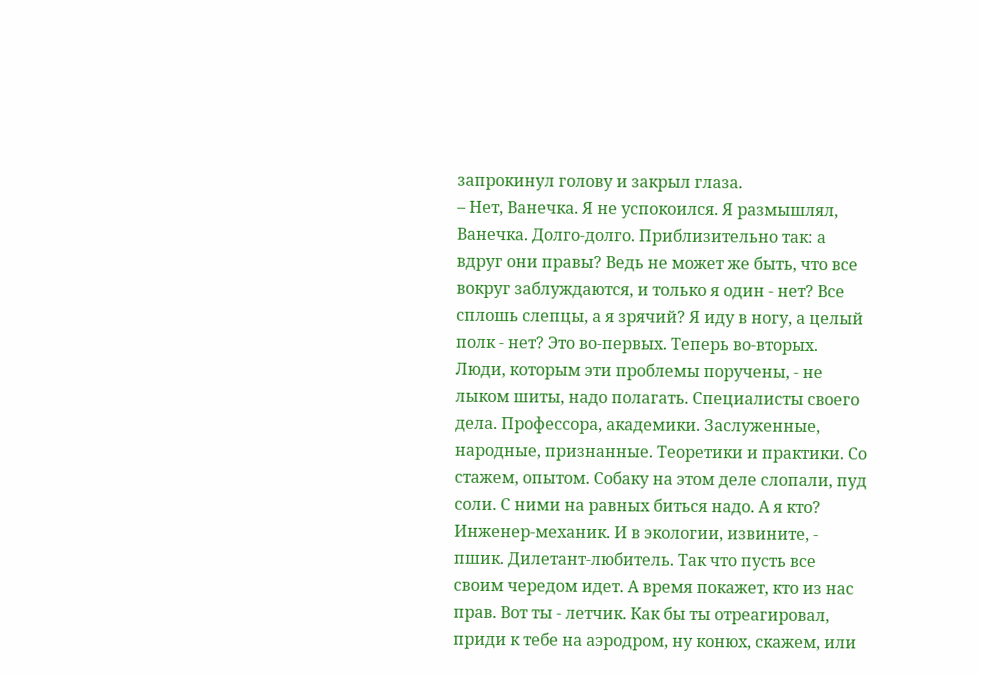запрокинул голову и закрыл глаза.
– Нет, Ванечка. Я не успокоился. Я размышлял, Ванечка. Долго-долго. Приблизительно так: а вдруг они правы? Ведь не может же быть, что все вокруг заблуждаются, и только я один - нет? Все сплошь слепцы, а я зрячий? Я иду в ногу, а целый полк - нет? Это во-первых. Теперь во-вторых. Люди, которым эти проблемы поручены, - не лыком шиты, надо полагать. Специалисты своего дела. Профессора, академики. Заслуженные, народные, признанные. Теоретики и практики. Со стажем, опытом. Собаку на этом деле слопали, пуд соли. С ними на равных биться надо. А я кто? Инженер-механик. И в экологии, извините, - пшик. Дилетант-любитель. Так что пусть все своим чередом идет. А время покажет, кто из нас прав. Вот ты - летчик. Как бы ты отреагировал, приди к тебе на аэродром, ну конюх, скажем, или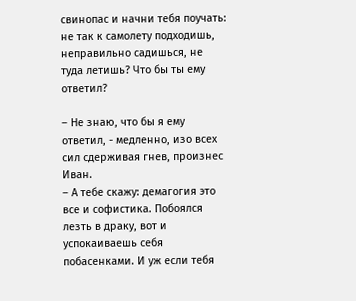свинопас и начни тебя поучать: не так к самолету подходишь, неправильно садишься, не туда летишь? Что бы ты ему ответил?

– Не знаю, что бы я ему ответил, - медленно, изо всех сил сдерживая гнев, произнес Иван.
– А тебе скажу: демагогия это все и софистика. Побоялся лезть в драку, вот и успокаиваешь себя побасенками. И уж если тебя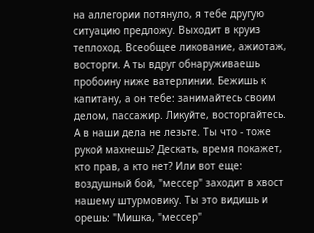на аллегории потянуло, я тебе другую ситуацию предложу. Выходит в круиз теплоход. Всеобщее ликование, ажиотаж, восторги. А ты вдруг обнаруживаешь пробоину ниже ватерлинии. Бежишь к капитану, а он тебе: занимайтесь своим делом, пассажир. Ликуйте, восторгайтесь. А в наши дела не лезьте. Ты что - тоже рукой махнешь? Дескать, время покажет, кто прав, а кто нет? Или вот еще: воздушный бой, "мессер" заходит в хвост нашему штурмовику. Ты это видишь и орешь: "Мишка, "мессер"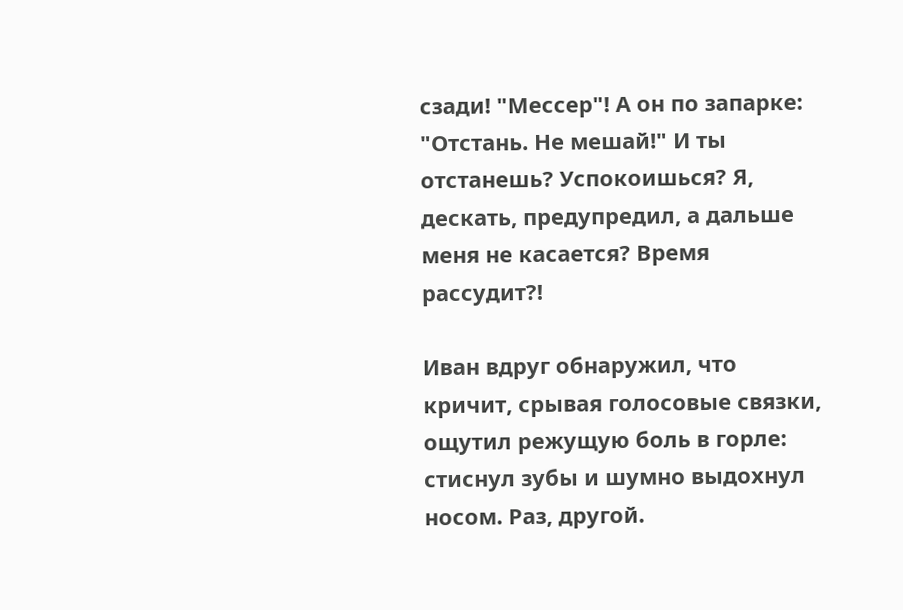сзади! "Мессер"! А он по запарке: "Отстань. Не мешай!" И ты отстанешь? Успокоишься? Я, дескать, предупредил, а дальше меня не касается? Время рассудит?!

Иван вдруг обнаружил, что кричит, срывая голосовые связки, ощутил режущую боль в горле: стиснул зубы и шумно выдохнул носом. Раз, другой.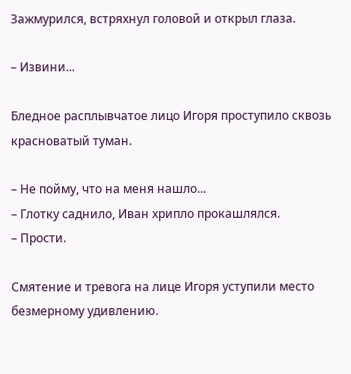Зажмурился, встряхнул головой и открыл глаза.

– Извини...

Бледное расплывчатое лицо Игоря проступило сквозь красноватый туман.

– Не пойму, что на меня нашло...
– Глотку саднило, Иван хрипло прокашлялся.
– Прости.

Смятение и тревога на лице Игоря уступили место безмерному удивлению.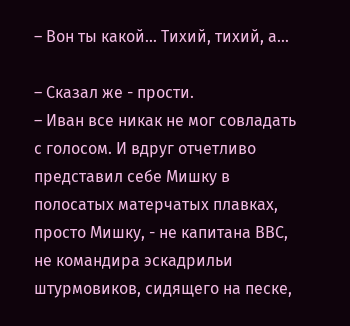– Вон ты какой... Тихий, тихий, а...

– Сказал же - прости.
– Иван все никак не мог совладать с голосом. И вдруг отчетливо представил себе Мишку в полосатых матерчатых плавках, просто Мишку, - не капитана ВВС, не командира эскадрильи штурмовиков, сидящего на песке,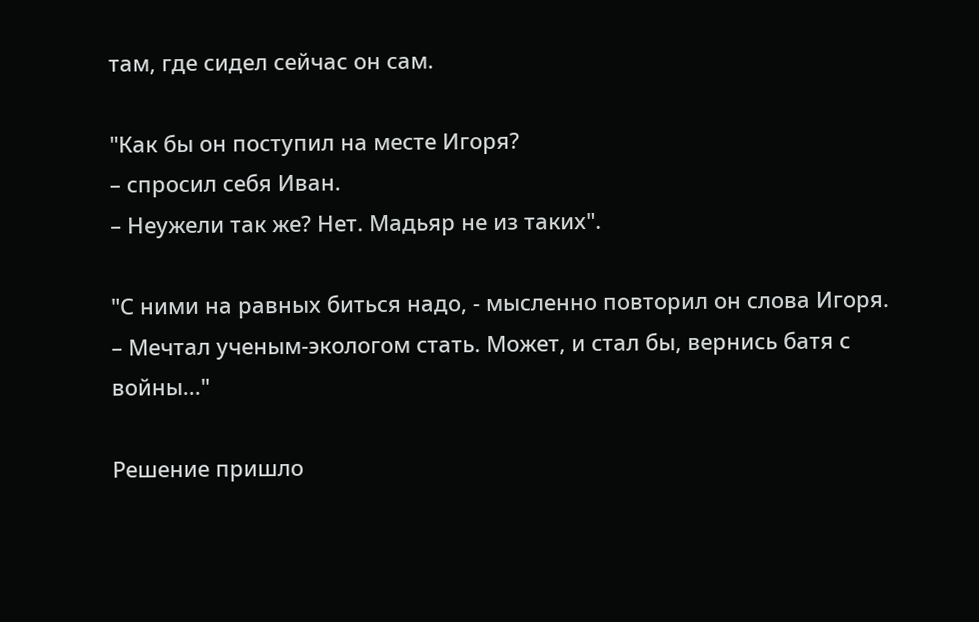там, где сидел сейчас он сам.

"Как бы он поступил на месте Игоря?
– спросил себя Иван.
– Неужели так же? Нет. Мадьяр не из таких".

"С ними на равных биться надо, - мысленно повторил он слова Игоря.
– Мечтал ученым-экологом стать. Может, и стал бы, вернись батя с войны..."

Решение пришло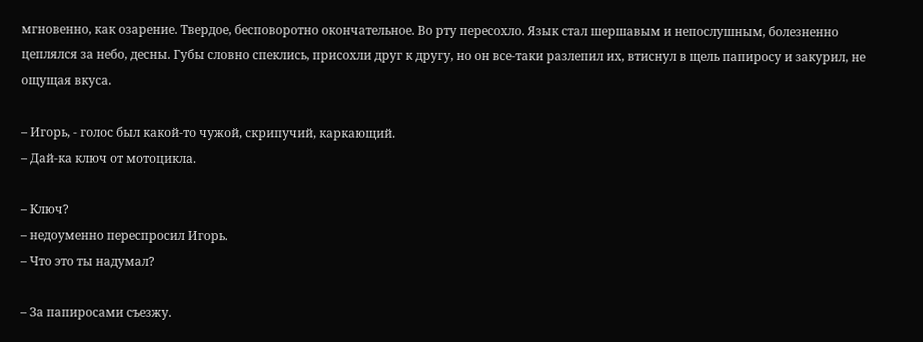мгновенно, как озарение. Твердое, бесповоротно окончательное. Во рту пересохло. Язык стал шершавым и непослушным, болезненно цеплялся за небо, десны. Губы словно спеклись, присохли друг к другу, но он все-таки разлепил их, втиснул в щель папиросу и закурил, не ощущая вкуса.

– Игорь, - голос был какой-то чужой, скрипучий, каркающий.
– Дай-ка ключ от мотоцикла.

– Ключ?
– недоуменно переспросил Игорь.
– Что это ты надумал?

– За папиросами съезжу.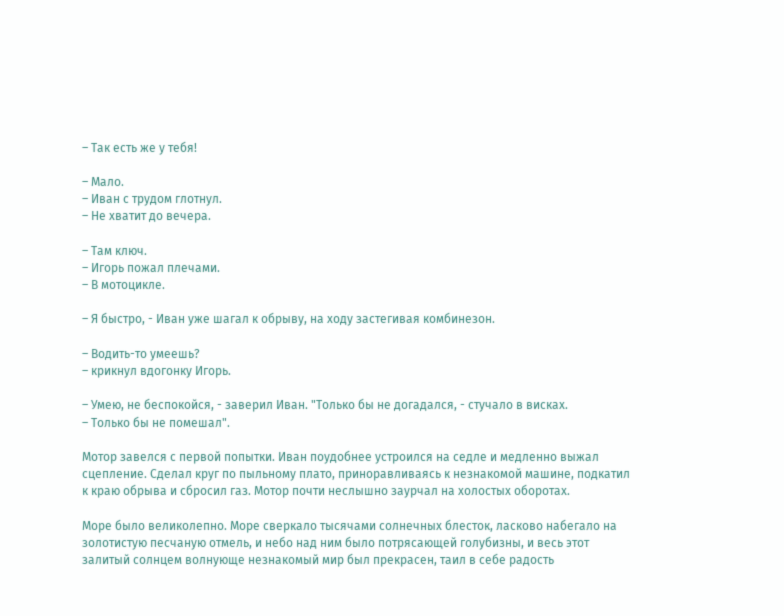– Так есть же у тебя!

– Мало.
– Иван с трудом глотнул.
– Не хватит до вечера.

– Там ключ.
– Игорь пожал плечами.
– В мотоцикле.

– Я быстро, - Иван уже шагал к обрыву, на ходу застегивая комбинезон.

– Водить-то умеешь?
– крикнул вдогонку Игорь.

– Умею, не беспокойся, - заверил Иван. "Только бы не догадался, - стучало в висках.
– Только бы не помешал".

Мотор завелся с первой попытки. Иван поудобнее устроился на седле и медленно выжал сцепление. Сделал круг по пыльному плато, приноравливаясь к незнакомой машине, подкатил к краю обрыва и сбросил газ. Мотор почти неслышно заурчал на холостых оборотах.

Море было великолепно. Море сверкало тысячами солнечных блесток, ласково набегало на золотистую песчаную отмель, и небо над ним было потрясающей голубизны, и весь этот залитый солнцем волнующе незнакомый мир был прекрасен, таил в себе радость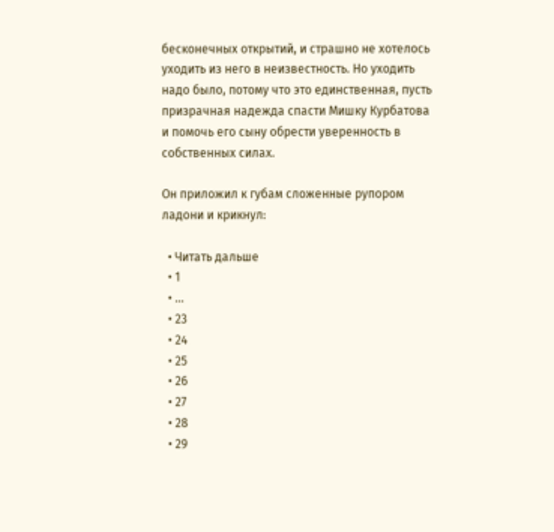бесконечных открытий, и страшно не хотелось уходить из него в неизвестность. Но уходить надо было, потому что это единственная, пусть призрачная надежда спасти Мишку Курбатова и помочь его сыну обрести уверенность в собственных силах.

Он приложил к губам сложенные рупором ладони и крикнул:

  • Читать дальше
  • 1
  • ...
  • 23
  • 24
  • 25
  • 26
  • 27
  • 28
  • 29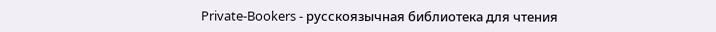Private-Bookers - русскоязычная библиотека для чтения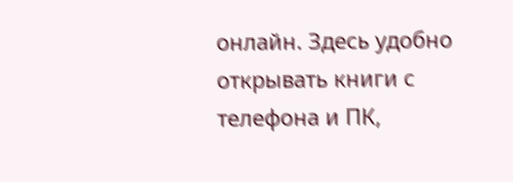онлайн. Здесь удобно открывать книги с телефона и ПК,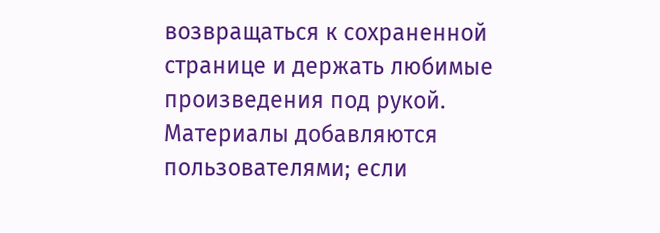возвращаться к сохраненной странице и держать любимые произведения под рукой. Материалы добавляются пользователями; если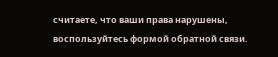считаете, что ваши права нарушены, воспользуйтесь формой обратной связи.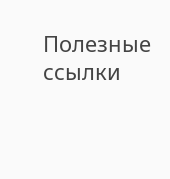Полезные ссылки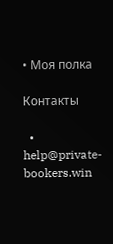• Моя полка

Контакты

  • help@private-bookers.win